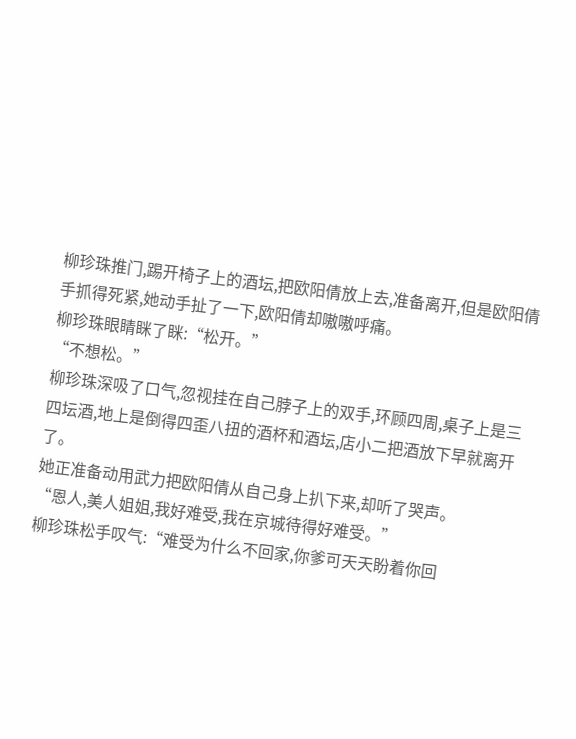柳珍珠推门,踢开椅子上的酒坛,把欧阳倩放上去,准备离开,但是欧阳倩手抓得死紧,她动手扯了一下,欧阳倩却嗷嗷呼痛。
柳珍珠眼睛眯了眯:“松开。”
“不想松。”
柳珍珠深吸了口气,忽视挂在自己脖子上的双手,环顾四周,桌子上是三四坛酒,地上是倒得四歪八扭的酒杯和酒坛,店小二把酒放下早就离开了。
她正准备动用武力把欧阳倩从自己身上扒下来,却听了哭声。
“恩人,美人姐姐,我好难受,我在京城待得好难受。”
柳珍珠松手叹气:“难受为什么不回家,你爹可天天盼着你回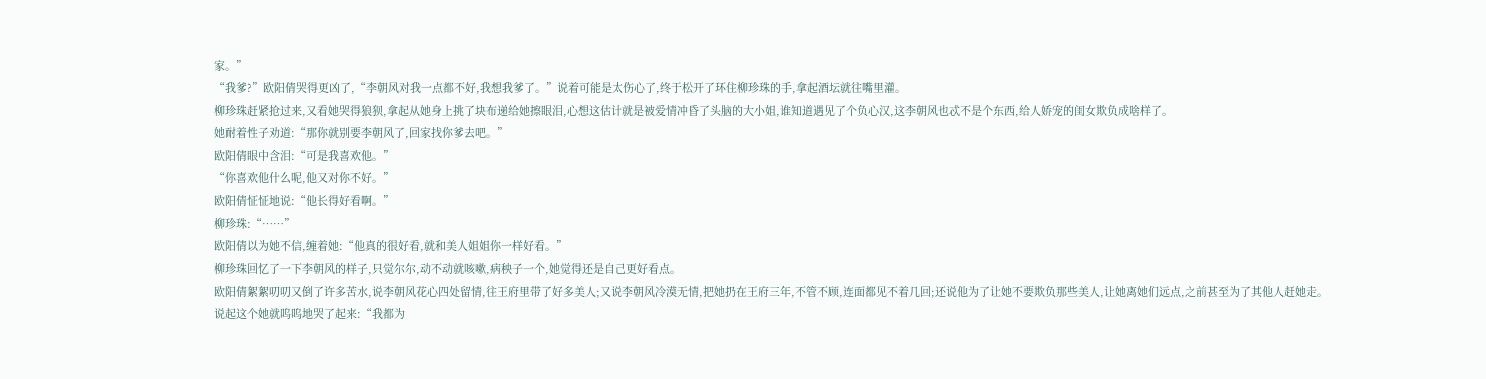家。”
“我爹?”欧阳倩哭得更凶了,“李朝风对我一点都不好,我想我爹了。”说着可能是太伤心了,终于松开了环住柳珍珠的手,拿起酒坛就往嘴里灌。
柳珍珠赶紧抢过来,又看她哭得狼狈,拿起从她身上挑了块布递给她擦眼泪,心想这估计就是被爱情冲昏了头脑的大小姐,谁知道遇见了个负心汉,这李朝风也忒不是个东西,给人娇宠的闺女欺负成啥样了。
她耐着性子劝道:“那你就别要李朝风了,回家找你爹去吧。”
欧阳倩眼中含泪:“可是我喜欢他。”
“你喜欢他什么呢,他又对你不好。”
欧阳倩怔怔地说:“他长得好看啊。”
柳珍珠:“……”
欧阳倩以为她不信,缠着她:“他真的很好看,就和美人姐姐你一样好看。”
柳珍珠回忆了一下李朝风的样子,只觉尔尔,动不动就咳嗽,病秧子一个,她觉得还是自己更好看点。
欧阳倩絮絮叨叨又倒了许多苦水,说李朝风花心四处留情,往王府里带了好多美人;又说李朝风冷漠无情,把她扔在王府三年,不管不顾,连面都见不着几回;还说他为了让她不要欺负那些美人,让她离她们远点,之前甚至为了其他人赶她走。
说起这个她就呜呜地哭了起来:“我都为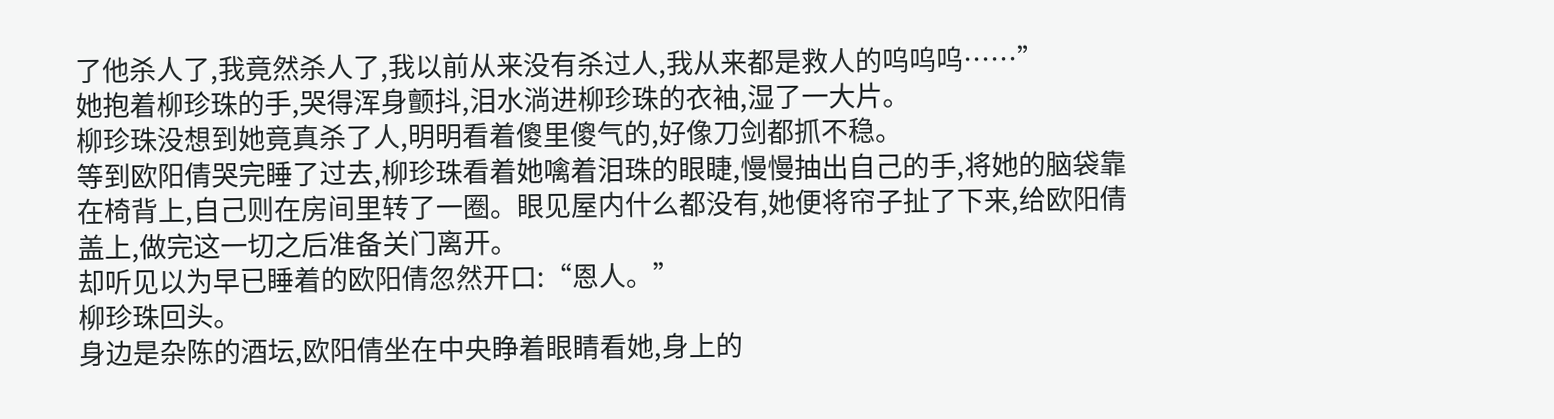了他杀人了,我竟然杀人了,我以前从来没有杀过人,我从来都是救人的呜呜呜……”
她抱着柳珍珠的手,哭得浑身颤抖,泪水淌进柳珍珠的衣袖,湿了一大片。
柳珍珠没想到她竟真杀了人,明明看着傻里傻气的,好像刀剑都抓不稳。
等到欧阳倩哭完睡了过去,柳珍珠看着她噙着泪珠的眼睫,慢慢抽出自己的手,将她的脑袋靠在椅背上,自己则在房间里转了一圈。眼见屋内什么都没有,她便将帘子扯了下来,给欧阳倩盖上,做完这一切之后准备关门离开。
却听见以为早已睡着的欧阳倩忽然开口:“恩人。”
柳珍珠回头。
身边是杂陈的酒坛,欧阳倩坐在中央睁着眼睛看她,身上的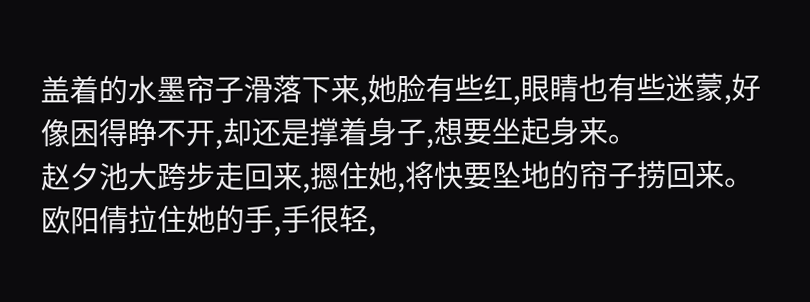盖着的水墨帘子滑落下来,她脸有些红,眼睛也有些迷蒙,好像困得睁不开,却还是撑着身子,想要坐起身来。
赵夕池大跨步走回来,摁住她,将快要坠地的帘子捞回来。
欧阳倩拉住她的手,手很轻,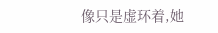像只是虚环着,她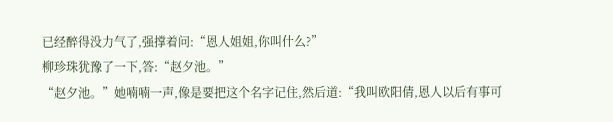已经醉得没力气了,强撑着问:“恩人姐姐,你叫什么?”
柳珍珠犹豫了一下,答:“赵夕池。”
“赵夕池。”她喃喃一声,像是要把这个名字记住,然后道:“我叫欧阳倩,恩人以后有事可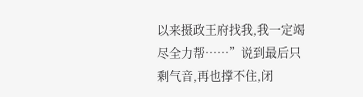以来摄政王府找我,我一定竭尽全力帮……”说到最后只剩气音,再也撑不住,闭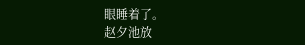眼睡着了。
赵夕池放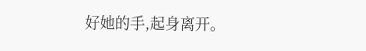好她的手,起身离开。